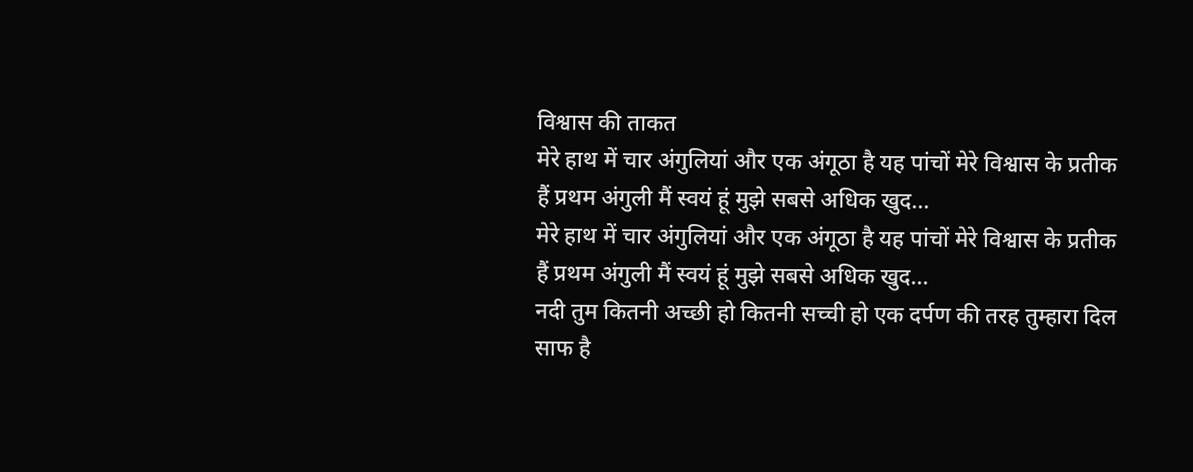विश्वास की ताकत
मेरे हाथ में चार अंगुलियां और एक अंगूठा है यह पांचों मेरे विश्वास के प्रतीक हैं प्रथम अंगुली मैं स्वयं हूं मुझे सबसे अधिक खुद...
मेरे हाथ में चार अंगुलियां और एक अंगूठा है यह पांचों मेरे विश्वास के प्रतीक हैं प्रथम अंगुली मैं स्वयं हूं मुझे सबसे अधिक खुद...
नदी तुम कितनी अच्छी हो कितनी सच्ची हो एक दर्पण की तरह तुम्हारा दिल साफ है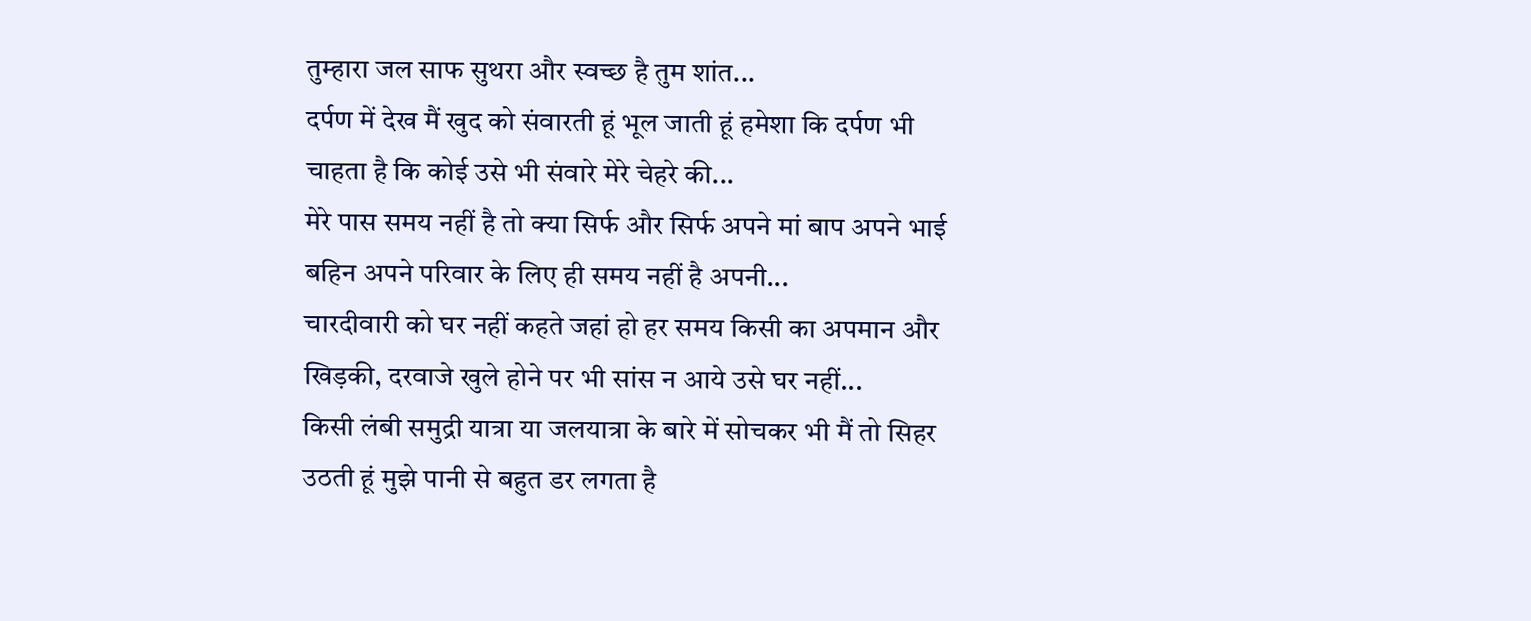तुम्हारा जल साफ सुथरा और स्वच्छ है तुम शांत...
दर्पण में देख मैं खुद को संवारती हूं भूल जाती हूं हमेशा कि दर्पण भी चाहता है कि कोई उसे भी संवारे मेरे चेहरे की...
मेरे पास समय नहीं है तो क्या सिर्फ और सिर्फ अपने मां बाप अपने भाई बहिन अपने परिवार के लिए ही समय नहीं है अपनी...
चारदीवारी को घर नहीं कहते जहां हो हर समय किसी का अपमान और खिड़की, दरवाजे खुले होने पर भी सांस न आये उसे घर नहीं...
किसी लंबी समुद्री यात्रा या जलयात्रा के बारे में सोचकर भी मैं तो सिहर उठती हूं मुझे पानी से बहुत डर लगता है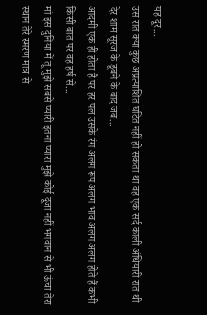यह दूर...
उस रात क्या कुछ अप्रत्याशित घटित नहीं हो सकता था वह एक सर्द काली अंधियारी रात थी देर शाम सूरज के डूबने के बाद जब...
आदमी एक ही होता है पर हर पल उसके रंग अलग रूप अलग भाव अलग अलग होते हैं कभी किसी बात पर वह हर्ष से...
मां इस दुनिया में तू मुझे सबसे प्यारी इतना प्यारा मुझे कोई दूजा नहीं भगवान से भी ऊंचा तेरा स्थान तेरे स्मरण मात्र से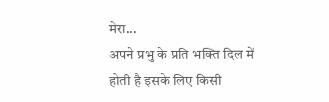मेरा...
अपने प्रभु के प्रति भक्ति दिल में होती है इसके लिए किसी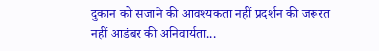दुकान को सजाने की आवश्यकता नहीं प्रदर्शन की जरूरत नहीं आडंबर की अनिवार्यता...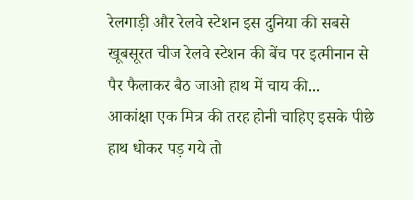रेलगाड़ी और रेलवे स्टेशन इस दुनिया की सबसे खूबसूरत चीज रेलवे स्टेशन की बेंच पर इत्मीनान से पैर फैलाकर बैठ जाओ हाथ में चाय की...
आकांक्षा एक मित्र की तरह होनी चाहिए इसके पीछे हाथ धोकर पड़ गये तो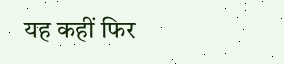यह कहीं फिर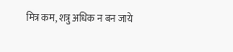मित्र कम, शत्रु अधिक न बन जाये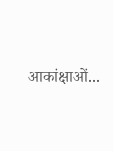आकांक्षाओं...